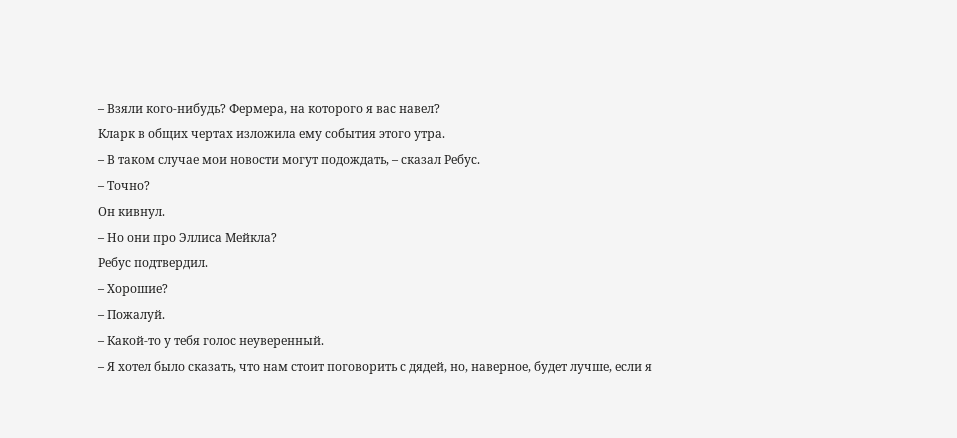– Взяли кого-нибудь? Фермера, на которого я вас навел?
Кларк в общих чертах изложила ему события этого утра.
– В таком случае мои новости могут подождать, – сказал Ребус.
– Точно?
Он кивнул.
– Но они про Эллиса Мейкла?
Ребус подтвердил.
– Хорошие?
– Пожалуй.
– Какой-то у тебя голос неуверенный.
– Я хотел было сказать, что нам стоит поговорить с дядей, но, наверное, будет лучше, если я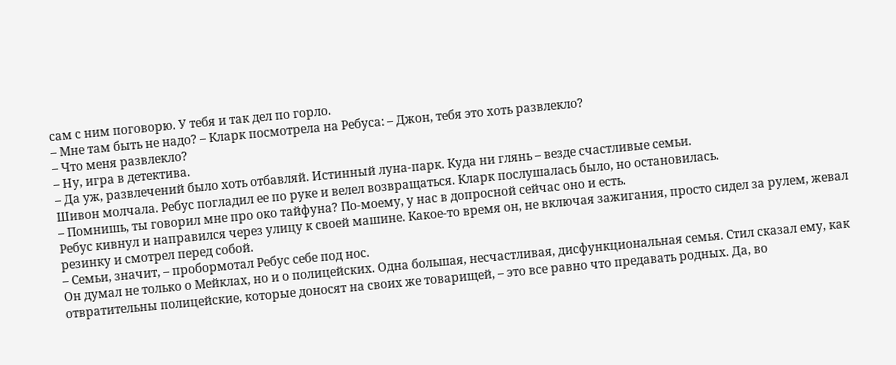сам с ним поговорю. У тебя и так дел по горло.
– Мне там быть не надо? – Кларк посмотрела на Ребуса: – Джон, тебя это хоть развлекло?
– Что меня развлекло?
– Ну, игра в детектива.
– Да уж, развлечений было хоть отбавляй. Истинный луна-парк. Куда ни глянь – везде счастливые семьи.
Шивон молчала. Ребус погладил ее по руке и велел возвращаться. Кларк послушалась было, но остановилась.
– Помнишь, ты говорил мне про око тайфуна? По-моему, у нас в допросной сейчас оно и есть.
Ребус кивнул и направился через улицу к своей машине. Какое-то время он, не включая зажигания, просто сидел за рулем, жевал резинку и смотрел перед собой.
– Семьи, значит, – пробормотал Ребус себе под нос.
Он думал не только о Мейклах, но и о полицейских. Одна большая, несчастливая, дисфункциональная семья. Стил сказал ему, как отвратительны полицейские, которые доносят на своих же товарищей, – это все равно что предавать родных. Да, во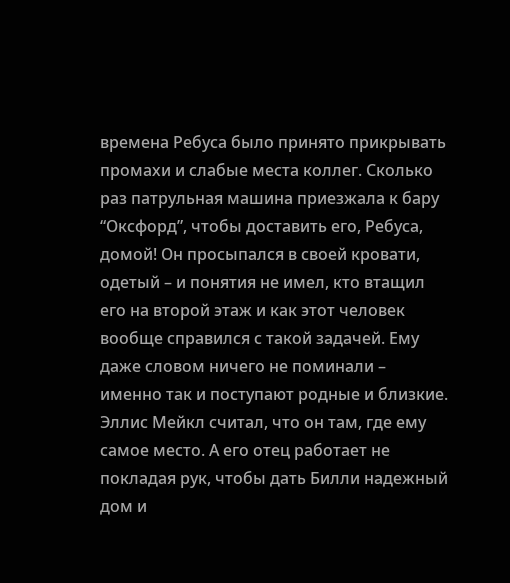времена Ребуса было принято прикрывать промахи и слабые места коллег. Сколько раз патрульная машина приезжала к бару “Оксфорд”, чтобы доставить его, Ребуса, домой! Он просыпался в своей кровати, одетый – и понятия не имел, кто втащил его на второй этаж и как этот человек вообще справился с такой задачей. Ему даже словом ничего не поминали – именно так и поступают родные и близкие. Эллис Мейкл считал, что он там, где ему самое место. А его отец работает не покладая рук, чтобы дать Билли надежный дом и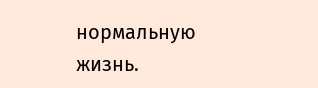нормальную жизнь.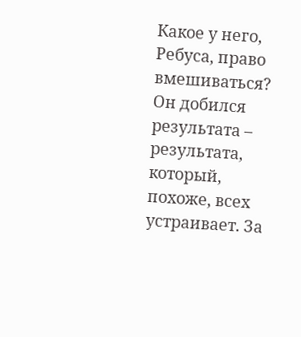Какое у него, Ребуса, право вмешиваться? Он добился результата – результата, который, похоже, всех устраивает. За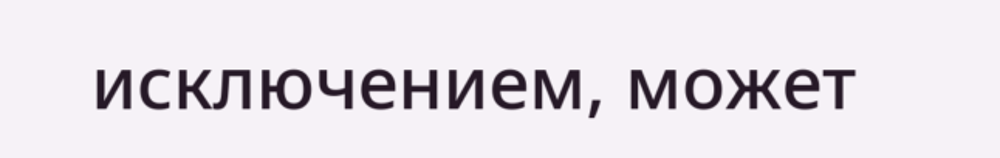исключением, может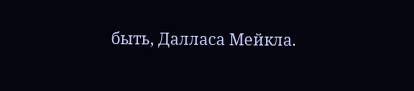быть, Далласа Мейкла.